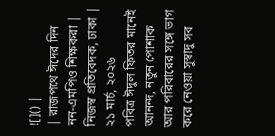![]() |
| রাজপথে ঈদের দিন নন-এমপিও শিক্ষকরা |
নিজস্ব প্রতিবেদক, ঢাকা | ২১ মার্চ, ২০২৬
পবিত্র ঈদুল ফিতর মানেই আনন্দ, নতুন পোশাক আর পরিবারের সঙ্গে ভাগ করে নেওয়া সুস্বাদু সব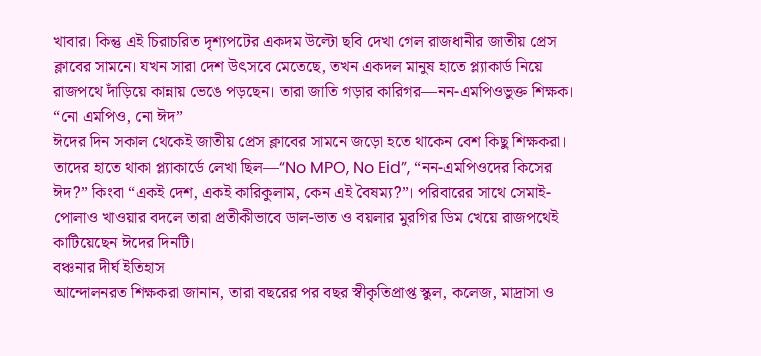খাবার। কিন্তু এই চিরাচরিত দৃশ্যপটের একদম উল্টো ছবি দেখা গেল রাজধানীর জাতীয় প্রেস ক্লাবের সামনে। যখন সারা দেশ উৎসবে মেতেছে, তখন একদল মানুষ হাতে প্ল্যাকার্ড নিয়ে রাজপথে দাঁড়িয়ে কান্নায় ভেঙে পড়ছেন। তারা জাতি গড়ার কারিগর—নন-এমপিওভুক্ত শিক্ষক।
“নো এমপিও, নো ঈদ”
ঈদের দিন সকাল থেকেই জাতীয় প্রেস ক্লাবের সামনে জড়ো হতে থাকেন বেশ কিছু শিক্ষকরা। তাদের হাতে থাকা প্ল্যাকার্ডে লেখা ছিল—“No MPO, No Eid”, “নন-এমপিওদের কিসের ঈদ?” কিংবা “একই দেশ, একই কারিকুলাম, কেন এই বৈষম্য?”। পরিবারের সাথে সেমাই-পোলাও খাওয়ার বদলে তারা প্রতীকীভাবে ডাল-ভাত ও বয়লার মুরগির ডিম খেয়ে রাজপথেই কাটিয়েছেন ঈদের দিনটি।
বঞ্চনার দীর্ঘ ইতিহাস
আন্দোলনরত শিক্ষকরা জানান, তারা বছরের পর বছর স্বীকৃতিপ্রাপ্ত স্কুল, কলেজ, মাদ্রাসা ও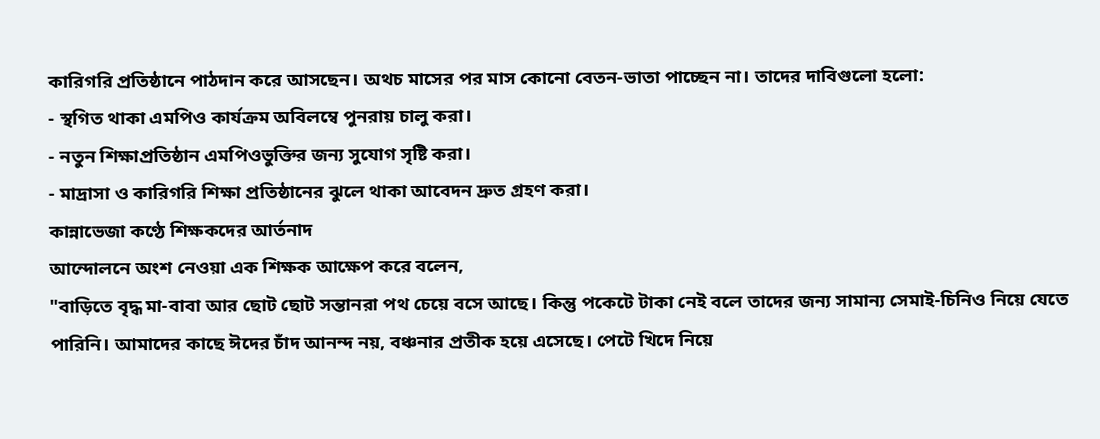কারিগরি প্রতিষ্ঠানে পাঠদান করে আসছেন। অথচ মাসের পর মাস কোনো বেতন-ভাতা পাচ্ছেন না। তাদের দাবিগুলো হলো:
- স্থগিত থাকা এমপিও কার্যক্রম অবিলম্বে পুনরায় চালু করা।
- নতুন শিক্ষাপ্রতিষ্ঠান এমপিওভুক্তির জন্য সুযোগ সৃষ্টি করা।
- মাদ্রাসা ও কারিগরি শিক্ষা প্রতিষ্ঠানের ঝুলে থাকা আবেদন দ্রুত গ্রহণ করা।
কান্নাভেজা কণ্ঠে শিক্ষকদের আর্তনাদ
আন্দোলনে অংশ নেওয়া এক শিক্ষক আক্ষেপ করে বলেন,
"বাড়িতে বৃদ্ধ মা-বাবা আর ছোট ছোট সন্তানরা পথ চেয়ে বসে আছে। কিন্তু পকেটে টাকা নেই বলে তাদের জন্য সামান্য সেমাই-চিনিও নিয়ে যেতে পারিনি। আমাদের কাছে ঈদের চাঁদ আনন্দ নয়, বঞ্চনার প্রতীক হয়ে এসেছে। পেটে খিদে নিয়ে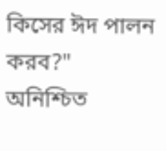কিসের ঈদ পালন করব?"
অনিশ্চিত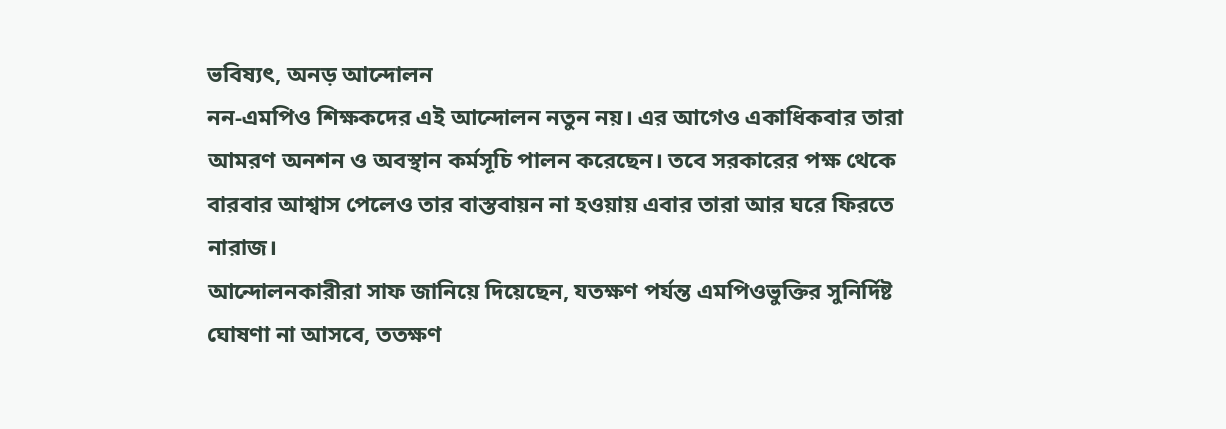ভবিষ্যৎ, অনড় আন্দোলন
নন-এমপিও শিক্ষকদের এই আন্দোলন নতুন নয়। এর আগেও একাধিকবার তারা আমরণ অনশন ও অবস্থান কর্মসূচি পালন করেছেন। তবে সরকারের পক্ষ থেকে বারবার আশ্বাস পেলেও তার বাস্তবায়ন না হওয়ায় এবার তারা আর ঘরে ফিরতে নারাজ।
আন্দোলনকারীরা সাফ জানিয়ে দিয়েছেন, যতক্ষণ পর্যন্ত এমপিওভুক্তির সুনির্দিষ্ট ঘোষণা না আসবে, ততক্ষণ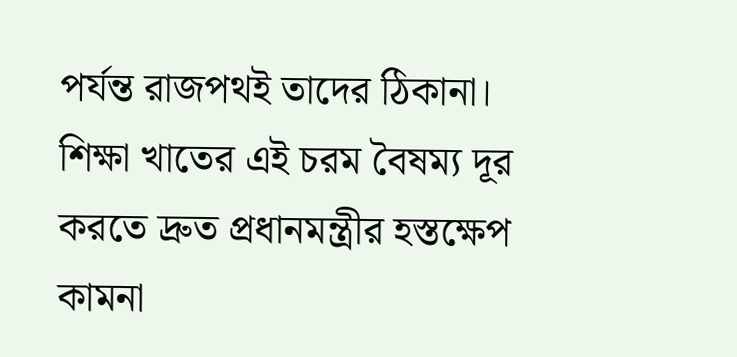পর্যন্ত রাজপথই তাদের ঠিকানা। শিক্ষা খাতের এই চরম বৈষম্য দূর করতে দ্রুত প্রধানমন্ত্রীর হস্তক্ষেপ কামনা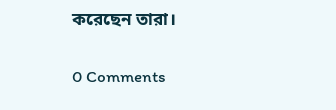করেছেন তারা।

0 Comments